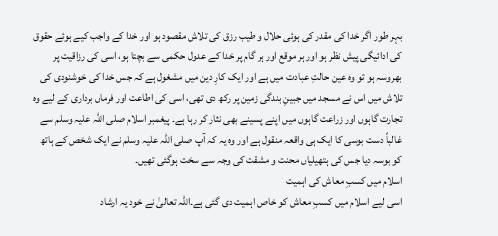بہر طور اگر خدا کی مقدر کی ہوئی حلال و طیب رزق کی تلاش مقصود ہو اور خدا کے واجب کیے ہوئے حقوق کی ادائیگی پیش نظر ہو اور ہر موقع اور ہر گام پر خدا کے عدول حکمی سے بچتا ہو، اسی کی رزاقیت پر بھروسہ ہو تو وہ عین حالتِ عبادت میں ہے اور ایک کارِ دین میں مشغول ہے کہ جس خدا کی خوشنودی کی تلاش میں اس نے مسجد میں جبینِ بندگی زمین پر رکھ دی تھی، اسی کی اطاعت اور فرماں برداری کے لیے وہ تجارت گاہوں اور زراعت گاہوں میں اپنے پسینے بھی نثار کر رہا ہے۔ پیغمبر اسلام صلی اللہ علیہ وسلم سے غالباً دست بوسی کا ایک ہی واقعہ منقول ہے اور وہ یہ کہ آپ صلی اللہ علیہ وسلم نے ایک شخص کے ہاتھ کو بوسہ دیا جس کی ہتھیلیاں محنت و مشقت کی وجہ سے سخت ہوگئی تھیں۔
اسلام میں کسبِ معاش کی اہمیت
اسی لیے اسلام میں کسبِ معاش کو خاص اہمیت دی گئی ہے۔اللہ تعالیٰ نے خود یہ ارشاد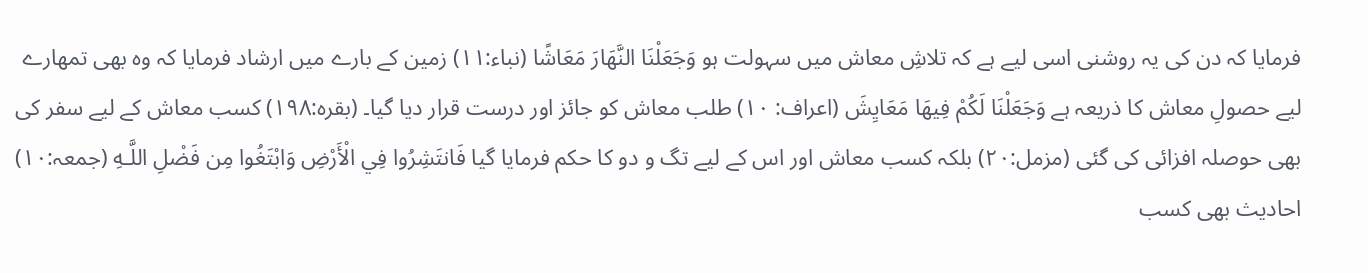فرمایا کہ دن کی یہ روشنی اسی لیے ہے کہ تلاشِ معاش میں سہولت ہو وَجَعَلْنَا النَّهَارَ مَعَاشًا (نباء:۱۱) زمین کے بارے میں ارشاد فرمایا کہ وہ بھی تمھارے لیے حصولِ معاش کا ذریعہ ہے وَجَعَلْنَا لَكُمْ فِيهَا مَعَايِشَ (اعراف: ۱۰) طلب معاش کو جائز اور درست قرار دیا گیا۔ (بقرہ:۱۹۸) کسب معاش کے لیے سفر کی بھی حوصلہ افزائی کی گئی (مزمل:۲۰) بلکہ کسب معاش اور اس کے لیے تگ و دو کا حکم فرمایا گیا فَانتَشِرُوا فِي الْأَرْضِ وَابْتَغُوا مِن فَضْلِ اللَّـهِ (جمعہ:۱۰)
احادیث بھی کسب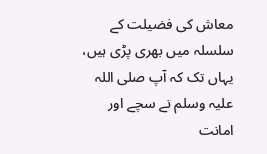معاش کی فضیلت کے سلسلہ میں بھری پڑی ہیں، یہاں تک کہ آپ صلی اللہ علیہ وسلم نے سچے اور امانت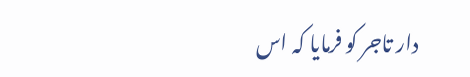دار تاجر کو فرمایا کہ اس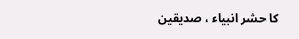کا حشر انبیاء ، صدیقین